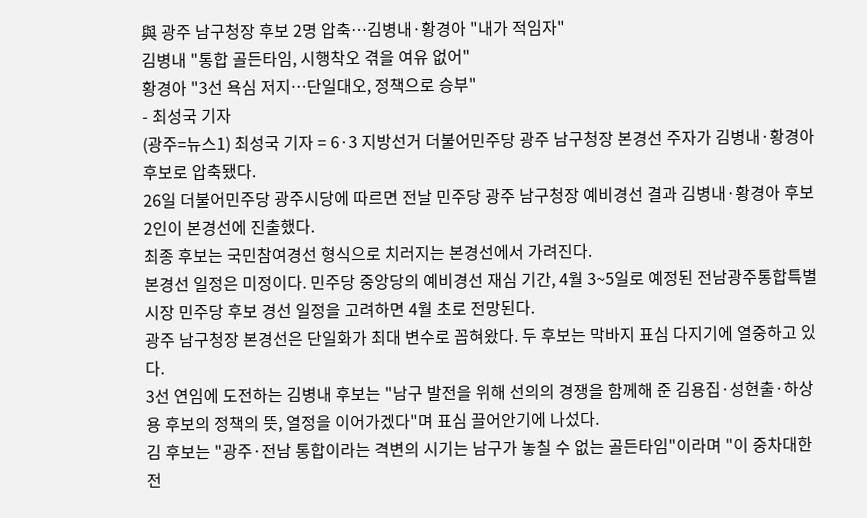與 광주 남구청장 후보 2명 압축…김병내·황경아 "내가 적임자"
김병내 "통합 골든타임, 시행착오 겪을 여유 없어"
황경아 "3선 욕심 저지…단일대오, 정책으로 승부"
- 최성국 기자
(광주=뉴스1) 최성국 기자 = 6·3 지방선거 더불어민주당 광주 남구청장 본경선 주자가 김병내·황경아 후보로 압축됐다.
26일 더불어민주당 광주시당에 따르면 전날 민주당 광주 남구청장 예비경선 결과 김병내·황경아 후보 2인이 본경선에 진출했다.
최종 후보는 국민참여경선 형식으로 치러지는 본경선에서 가려진다.
본경선 일정은 미정이다. 민주당 중앙당의 예비경선 재심 기간, 4월 3~5일로 예정된 전남광주통합특별시장 민주당 후보 경선 일정을 고려하면 4월 초로 전망된다.
광주 남구청장 본경선은 단일화가 최대 변수로 꼽혀왔다. 두 후보는 막바지 표심 다지기에 열중하고 있다.
3선 연임에 도전하는 김병내 후보는 "남구 발전을 위해 선의의 경쟁을 함께해 준 김용집·성현출·하상용 후보의 정책의 뜻, 열정을 이어가겠다"며 표심 끌어안기에 나섰다.
김 후보는 "광주·전남 통합이라는 격변의 시기는 남구가 놓칠 수 없는 골든타임"이라며 "이 중차대한 전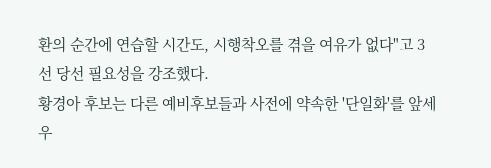환의 순간에 연습할 시간도, 시행착오를 겪을 여유가 없다"고 3선 당선 필요성을 강조했다.
황경아 후보는 다른 예비후보들과 사전에 약속한 '단일화'를 앞세우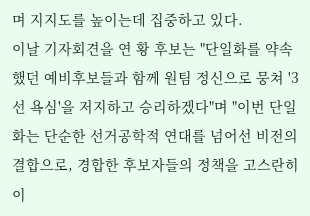며 지지도를 높이는데 집중하고 있다.
이날 기자회견을 연 황 후보는 "단일화를 약속했던 예비후보들과 함께 원팀 정신으로 뭉쳐 '3선 욕심'을 저지하고 승리하겠다"며 "이번 단일화는 단순한 선거공학적 연대를 넘어선 비전의 결합으로, 경합한 후보자들의 정책을 고스란히 이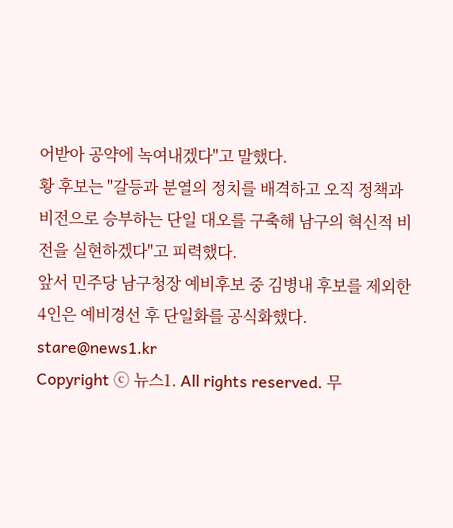어받아 공약에 녹여내겠다"고 말했다.
황 후보는 "갈등과 분열의 정치를 배격하고 오직 정책과 비전으로 승부하는 단일 대오를 구축해 남구의 혁신적 비전을 실현하겠다"고 피력했다.
앞서 민주당 남구청장 예비후보 중 김병내 후보를 제외한 4인은 예비경선 후 단일화를 공식화했다.
stare@news1.kr
Copyright ⓒ 뉴스1. All rights reserved. 무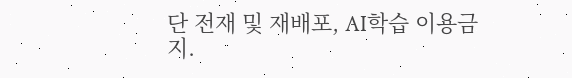단 전재 및 재배포, AI학습 이용금지.